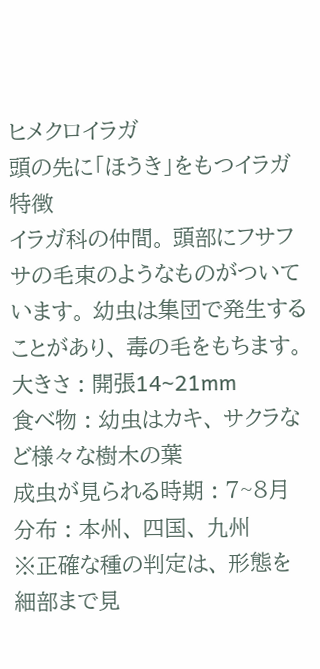ヒメクロイラガ
頭の先に「ほうき」をもつイラガ
特徴
イラガ科の仲間。 頭部にフサフサの毛束のようなものがついています。 幼虫は集団で発生することがあり、 毒の毛をもちます。
大きさ : 開張14~21mm
食べ物 : 幼虫はカキ、 サクラなど様々な樹木の葉
成虫が見られる時期 : 7~8月
分布 : 本州、 四国、 九州
※正確な種の判定は、 形態を細部まで見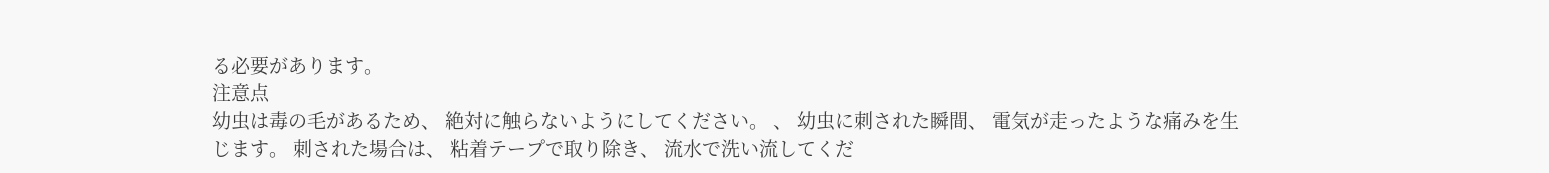る必要があります。
注意点
幼虫は毒の毛があるため、 絶対に触らないようにしてください。 、 幼虫に刺された瞬間、 電気が走ったような痛みを生じます。 刺された場合は、 粘着テープで取り除き、 流水で洗い流してくだ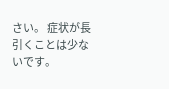さい。 症状が長引くことは少ないです。